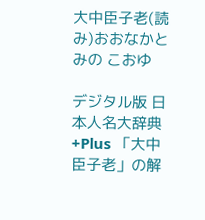大中臣子老(読み)おおなかとみの こおゆ

デジタル版 日本人名大辞典+Plus 「大中臣子老」の解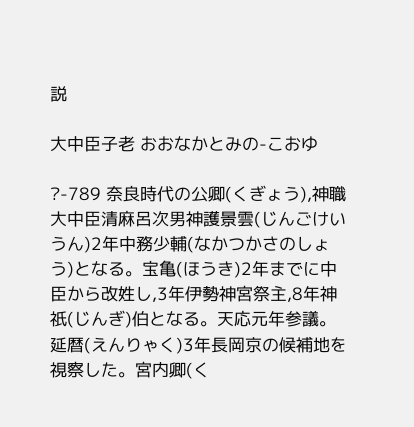説

大中臣子老 おおなかとみの-こおゆ

?-789 奈良時代の公卿(くぎょう),神職
大中臣清麻呂次男神護景雲(じんごけいうん)2年中務少輔(なかつかさのしょう)となる。宝亀(ほうき)2年までに中臣から改姓し,3年伊勢神宮祭主,8年神祇(じんぎ)伯となる。天応元年参議。延暦(えんりゃく)3年長岡京の候補地を視察した。宮内卿(く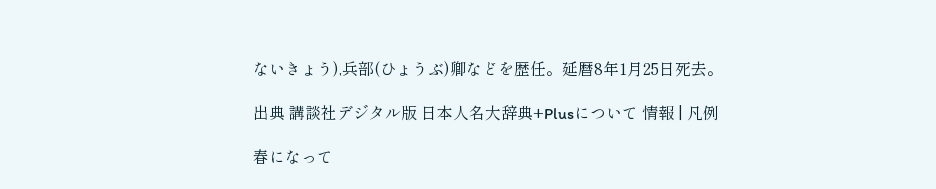ないきょう),兵部(ひょうぶ)卿などを歴任。延暦8年1月25日死去。

出典 講談社デジタル版 日本人名大辞典+Plusについて 情報 | 凡例

春になって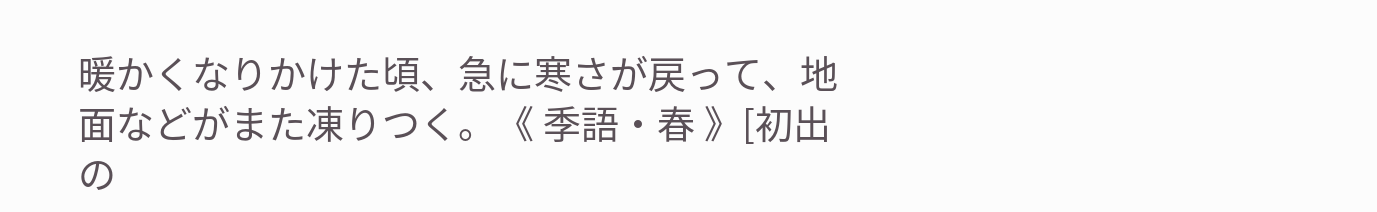暖かくなりかけた頃、急に寒さが戻って、地面などがまた凍りつく。《 季語・春 》[初出の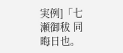実例]「七瀬御秡 同晦日也。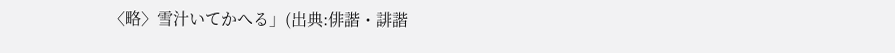〈略〉雪汁いてかへる」(出典:俳諧・誹諧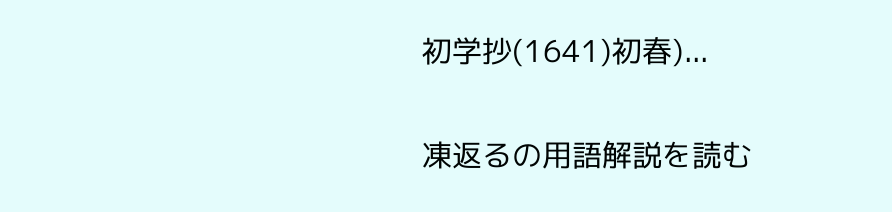初学抄(1641)初春)...

凍返るの用語解説を読む